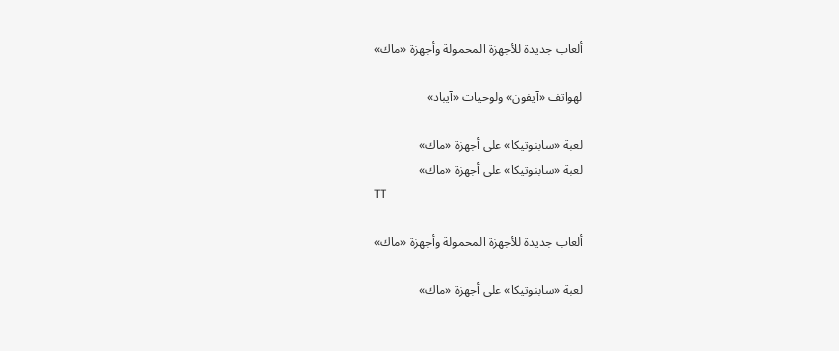ألعاب جديدة للأجهزة المحمولة وأجهزة «ماك»

لهواتف «آيفون» ولوحيات «آيباد»

لعبة «سابنوتيكا» على أجهزة «ماك»
لعبة «سابنوتيكا» على أجهزة «ماك»
TT

ألعاب جديدة للأجهزة المحمولة وأجهزة «ماك»

لعبة «سابنوتيكا» على أجهزة «ماك»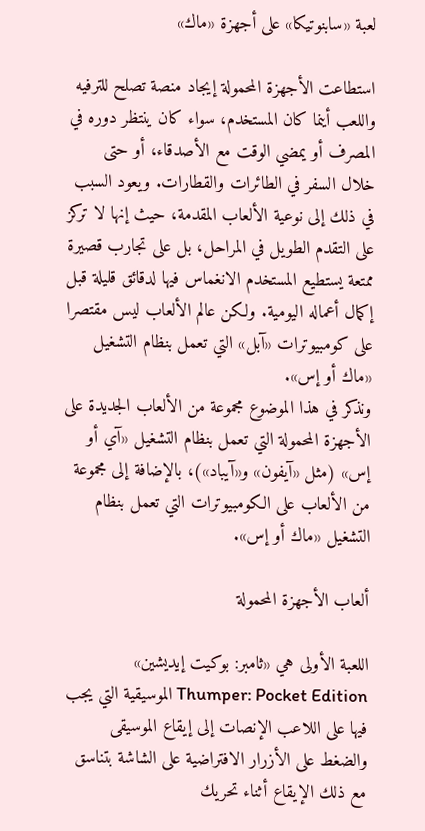لعبة «سابنوتيكا» على أجهزة «ماك»

استطاعت الأجهزة المحمولة إيجاد منصة تصلح للترفيه واللعب أينما كان المستخدم، سواء كان ينتظر دوره في المصرف أو يمضي الوقت مع الأصدقاء، أو حتى خلال السفر في الطائرات والقطارات. ويعود السبب في ذلك إلى نوعية الألعاب المقدمة، حيث إنها لا تركز على التقدم الطويل في المراحل، بل على تجارب قصيرة ممتعة يستطيع المستخدم الانغماس فيها لدقائق قليلة قبل إكمال أعماله اليومية. ولكن عالم الألعاب ليس مقتصرا على كومبيوترات «آبل» التي تعمل بنظام التشغيل «ماك أو إس».
ونذكر في هذا الموضوع مجموعة من الألعاب الجديدة على الأجهزة المحمولة التي تعمل بنظام التشغيل «آي أو إس» (مثل «آيفون» و«آيباد»)، بالإضافة إلى مجموعة من الألعاب على الكومبيوترات التي تعمل بنظام التشغيل «ماك أو إس».

ألعاب الأجهزة المحمولة

اللعبة الأولى هي «ثامبر: بوكيت إيديشين» Thumper: Pocket Edition الموسيقية التي يجب فيها على اللاعب الإنصات إلى إيقاع الموسيقى والضغط على الأزرار الافتراضية على الشاشة بتناسق مع ذلك الإيقاع أثناء تحريك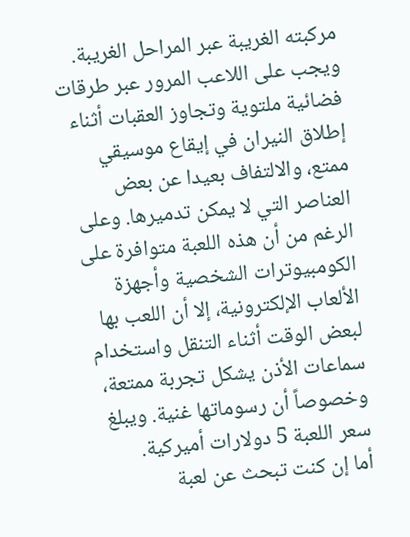مركبته الغريبة عبر المراحل الغريبة. ويجب على اللاعب المرور عبر طرقات فضائية ملتوية وتجاوز العقبات أثناء إطلاق النيران في إيقاع موسيقي ممتع، والالتفاف بعيدا عن بعض العناصر التي لا يمكن تدميرها. وعلى الرغم من أن هذه اللعبة متوافرة على الكومبيوترات الشخصية وأجهزة الألعاب الإلكترونية، إلا أن اللعب بها لبعض الوقت أثناء التنقل واستخدام سماعات الأذن يشكل تجربة ممتعة، وخصوصاً أن رسوماتها غنية. ويبلغ سعر اللعبة 5 دولارات أميركية.
أما إن كنت تبحث عن لعبة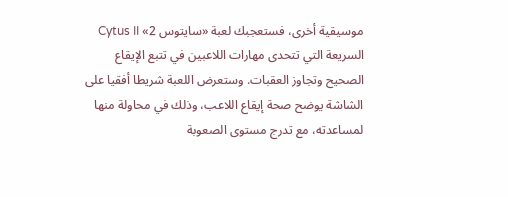موسيقية أخرى، فستعجبك لعبة «سايتوس 2» Cytus II السريعة التي تتحدى مهارات اللاعبين في تتبع الإيقاع الصحيح وتجاوز العقبات. وستعرض اللعبة شريطا أفقيا على الشاشة يوضح صحة إيقاع اللاعب، وذلك في محاولة منها لمساعدته، مع تدرج مستوى الصعوبة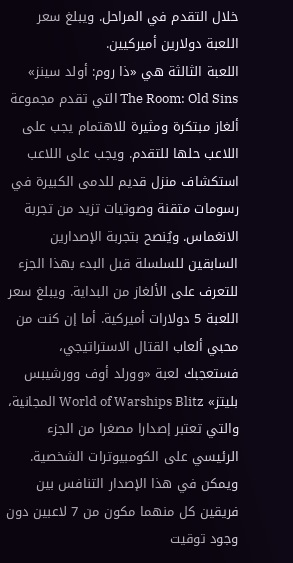خلال التقدم في المراحل. ويبلغ سعر اللعبة دولارين أميركيين.
اللعبة الثالثة هي «ذا روم: أولد سينز» The Room: Old Sins التي تقدم مجموعة ألغاز مبتكرة ومثيرة للاهتمام يجب على اللاعب حلها للتقدم. ويجب على اللاعب استكشاف منزل قديم للدمى الكبيرة في رسومات متقنة وصوتيات تزيد من تجربة الانغماس. ويُنصح بتجربة الإصدارين السابقين للسلسلة قبل البدء بهذا الجزء للتعرف على الألغاز من البداية. ويبلغ سعر اللعبة 5 دولارات أميركية. أما إن كنت من محبي ألعاب القتال الاستراتيجي، فستعجبك لعبة «وورلد أوف وورشيبس بليتز» World of Warships Blitz المجانية، والتي تعتبر إصدارا مصغرا من الجزء الرئيسي على الكومبيوترات الشخصية. ويمكن في هذا الإصدار التنافس بين فريقين كل منهما مكون من 7 لاعبين دون وجود توقيت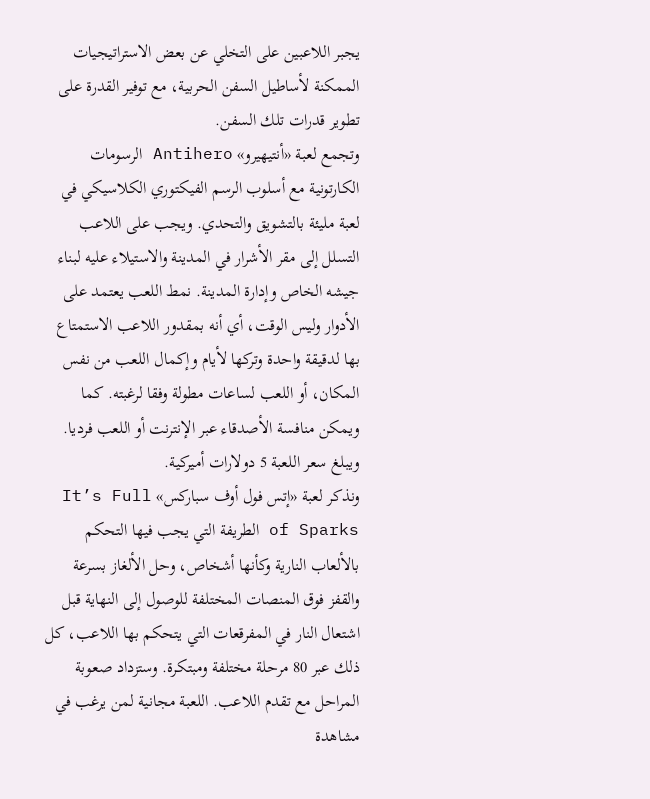يجبر اللاعبين على التخلي عن بعض الاستراتيجيات الممكنة لأساطيل السفن الحربية، مع توفير القدرة على تطوير قدرات تلك السفن.
وتجمع لعبة «أنتيهيرو» Antihero الرسومات الكارتونية مع أسلوب الرسم الفيكتوري الكلاسيكي في لعبة مليئة بالتشويق والتحدي. ويجب على اللاعب التسلل إلى مقر الأشرار في المدينة والاستيلاء عليه لبناء جيشه الخاص وإدارة المدينة. نمط اللعب يعتمد على الأدوار وليس الوقت، أي أنه بمقدور اللاعب الاستمتاع بها لدقيقة واحدة وتركها لأيام وإكمال اللعب من نفس المكان، أو اللعب لساعات مطولة وفقا لرغبته. كما ويمكن منافسة الأصدقاء عبر الإنترنت أو اللعب فرديا. ويبلغ سعر اللعبة 5 دولارات أميركية.
ونذكر لعبة «إتس فول أوف سباركس» It’s Full of Sparks الطريفة التي يجب فيها التحكم بالألعاب النارية وكأنها أشخاص، وحل الألغاز بسرعة والقفز فوق المنصات المختلفة للوصول إلى النهاية قبل اشتعال النار في المفرقعات التي يتحكم بها اللاعب، كل ذلك عبر 80 مرحلة مختلفة ومبتكرة. وستزداد صعوبة المراحل مع تقدم اللاعب. اللعبة مجانية لمن يرغب في مشاهدة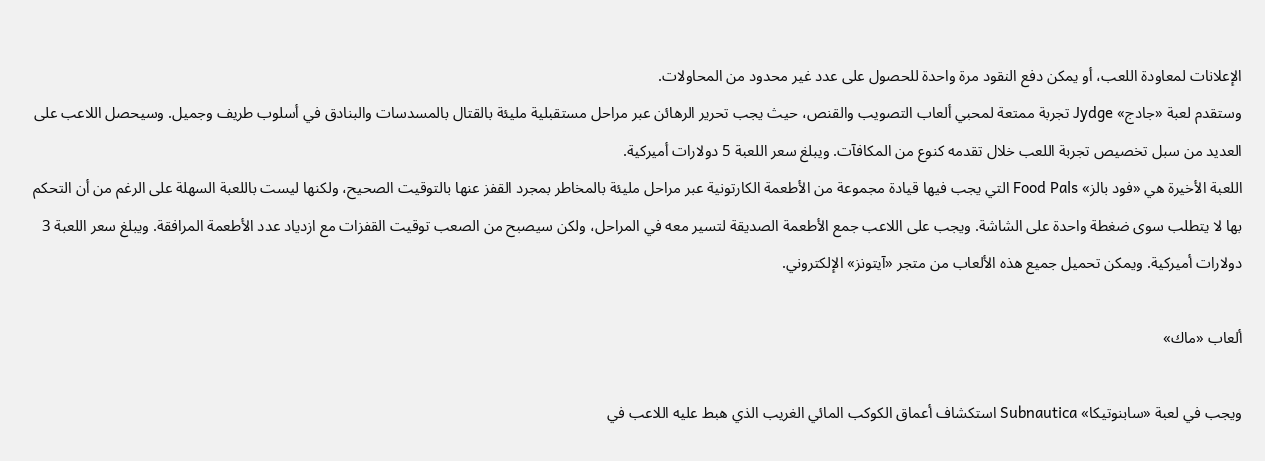الإعلانات لمعاودة اللعب، أو يمكن دفع النقود مرة واحدة للحصول على عدد غير محدود من المحاولات.
وستقدم لعبة «جادج» Jydge تجربة ممتعة لمحبي ألعاب التصويب والقنص، حيث يجب تحرير الرهائن عبر مراحل مستقبلية مليئة بالقتال بالمسدسات والبنادق في أسلوب طريف وجميل. وسيحصل اللاعب على العديد من سبل تخصيص تجربة اللعب خلال تقدمه كنوع من المكافآت. ويبلغ سعر اللعبة 5 دولارات أميركية.
اللعبة الأخيرة هي «فود بالز» Food Pals التي يجب فيها قيادة مجموعة من الأطعمة الكارتونية عبر مراحل مليئة بالمخاطر بمجرد القفز عنها بالتوقيت الصحيح، ولكنها ليست باللعبة السهلة على الرغم من أن التحكم بها لا يتطلب سوى ضغطة واحدة على الشاشة. ويجب على اللاعب جمع الأطعمة الصديقة لتسير معه في المراحل، ولكن سيصبح من الصعب توقيت القفزات مع ازدياد عدد الأطعمة المرافقة. ويبلغ سعر اللعبة 3 دولارات أميركية. ويمكن تحميل جميع هذه الألعاب من متجر «آيتونز» الإلكتروني.

ألعاب «ماك»

ويجب في لعبة «سابنوتيكا» Subnautica استكشاف أعماق الكوكب المائي الغريب الذي هبط عليه اللاعب في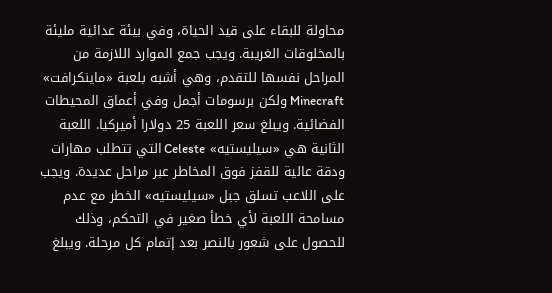محاولة للبقاء على قيد الحياة، وفي بيئة عدائية مليئة بالمخلوقات الغريبة. ويجب جمع الموارد اللازمة من المراحل نفسها للتقدم، وهي أشبه بلعبة «ماينكرافت» Minecraft ولكن برسومات أجمل وفي أعماق المحيطات الفضائية. ويبلغ سعر اللعبة 25 دولارا أميركيا. اللعبة الثانية هي «سيليستيه» Celeste التي تتطلب مهارات ودقة عالية للقفز فوق المخاطر عبر مراحل عديدة. ويجب على اللاعب تسلق جبل «سيليستيه» الخطر مع عدم مسامحة اللعبة لأي خطأ صغير في التحكم، وذلك للحصول على شعور بالنصر بعد إتمام كل مرحلة. ويبلغ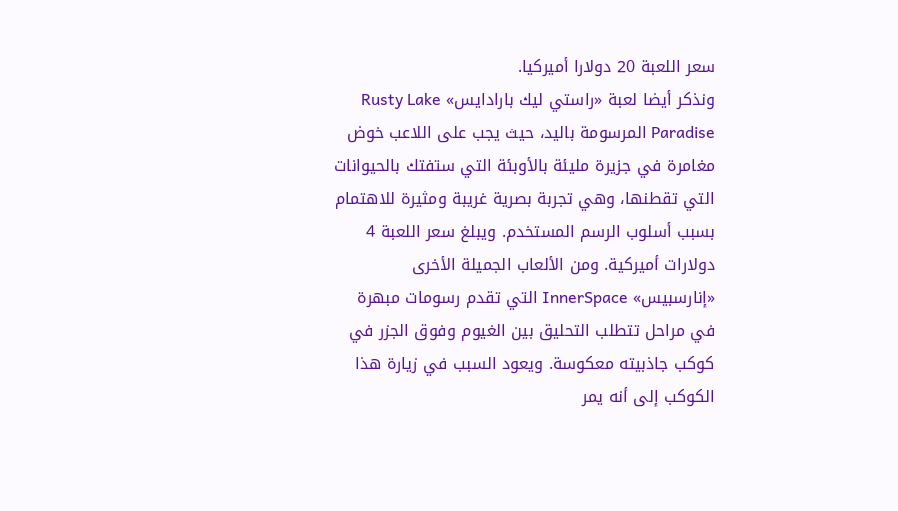سعر اللعبة 20 دولارا أميركيا.
ونذكر أيضا لعبة «راستي ليك بارادايس» Rusty Lake Paradise المرسومة باليد، حيث يجب على اللاعب خوض مغامرة في جزيرة مليئة بالأوبئة التي ستفتك بالحيوانات التي تقطنها، وهي تجربة بصرية غريبة ومثيرة للاهتمام بسبب أسلوب الرسم المستخدم. ويبلغ سعر اللعبة 4 دولارات أميركية. ومن الألعاب الجميلة الأخرى «إنارسبيس» InnerSpace التي تقدم رسومات مبهرة في مراحل تتطلب التحليق بين الغيوم وفوق الجزر في كوكب جاذبيته معكوسة. ويعود السبب في زيارة هذا الكوكب إلى أنه يمر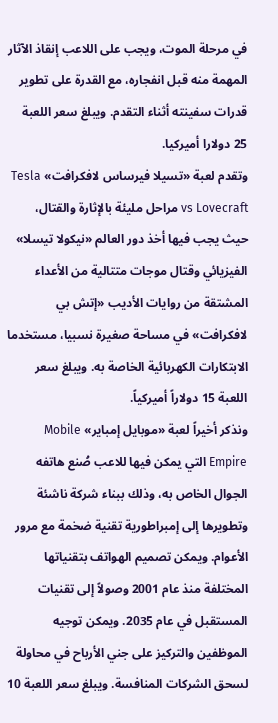في مرحلة الموت، ويجب على اللاعب إنقاذ الآثار المهمة منه قبل انفجاره، مع القدرة على تطوير قدرات سفينته أثناء التقدم. ويبلغ سعر اللعبة 25 دولارا أميركيا.
وتقدم لعبة «تسيلا فيرساس لافكرافت» Tesla vs Lovecraft مراحل مليئة بالإثارة والقتال، حيث يجب فيها أخذ دور العالم «نيكولا تيسلا» الفيزيائي وقتال موجات متتالية من الأعداء المشتقة من روايات الأديب «إتش بي لافكرافت» في مساحة صغيرة نسبيا، مستخدما الابتكارات الكهربائية الخاصة به. ويبلغ سعر اللعبة 15 دولاراً أميركياً.
ونذكر أخيراً لعبة «موبايل إمباير» Mobile Empire التي يمكن فيها للاعب صُنع هاتفه الجوال الخاص به، وذلك ببناء شركة ناشئة وتطويرها إلى إمبراطورية تقنية ضخمة مع مرور الأعوام. ويمكن تصميم الهواتف بتقنياتها المختلفة منذ عام 2001 وصولاً إلى تقنيات المستقبل في عام 2035. ويمكن توجيه الموظفين والتركيز على جني الأرباح في محاولة لسحق الشركات المنافسة. ويبلغ سعر اللعبة 10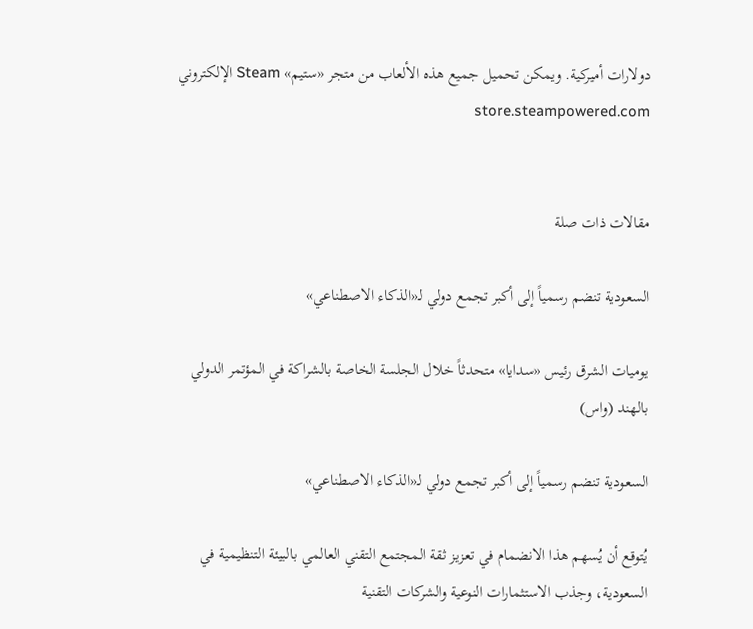دولارات أميركية. ويمكن تحميل جميع هذه الألعاب من متجر «ستيم» Steam الإلكتروني store.steampowered.com


مقالات ذات صلة

السعودية تنضم رسمياً إلى أكبر تجمع دولي لـ«الذكاء الاصطناعي»

يوميات الشرق رئيس «سدايا» متحدثاً خلال الجلسة الخاصة بالشراكة في المؤتمر الدولي بالهند (واس)

السعودية تنضم رسمياً إلى أكبر تجمع دولي لـ«الذكاء الاصطناعي»

يُتوقع أن يُسهم هذا الانضمام في تعزيز ثقة المجتمع التقني العالمي بالبيئة التنظيمية في السعودية، وجذب الاستثمارات النوعية والشركات التقنية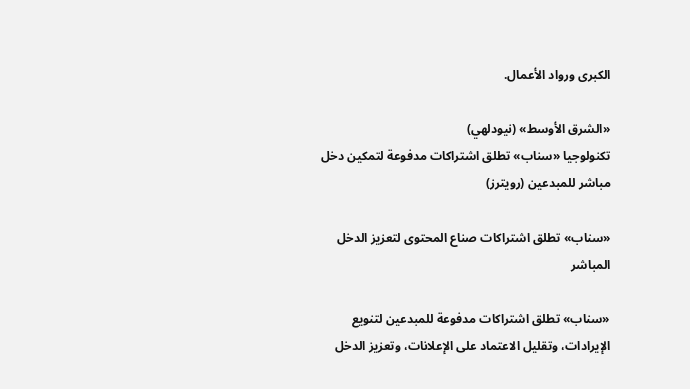الكبرى ورواد الأعمال.

«الشرق الأوسط» (نيودلهي)
تكنولوجيا «سناب» تطلق اشتراكات مدفوعة لتمكين دخل مباشر للمبدعين (رويترز)

«سناب» تطلق اشتراكات صناع المحتوى لتعزيز الدخل المباشر

«سناب» تطلق اشتراكات مدفوعة للمبدعين لتنويع الإيرادات، وتقليل الاعتماد على الإعلانات، وتعزيز الدخل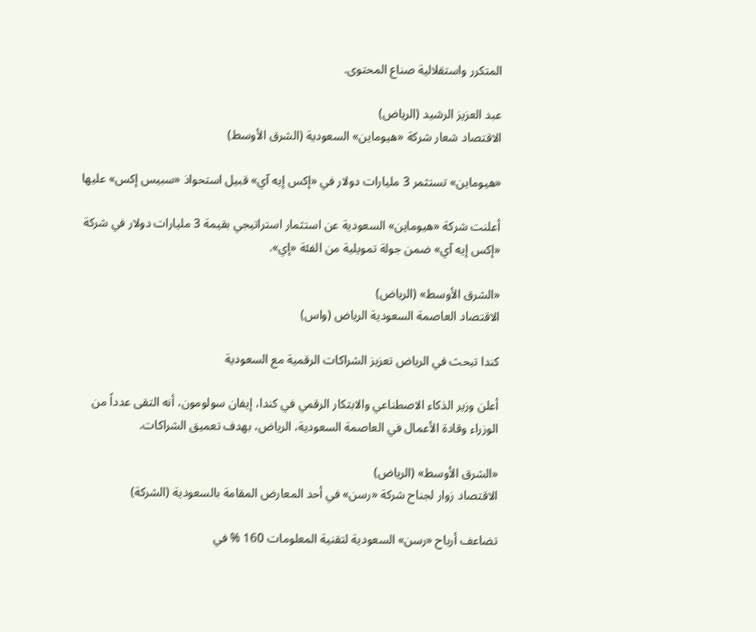المتكرر واستقلالية صناع المحتوى.

عبد العزيز الرشيد (الرياض)
الاقتصاد شعار شركة «هيوماين» السعودية (الشرق الأوسط)

«هيوماين» تستثمر 3 مليارات دولار في «إكس إيه آي» قبيل استحواذ «سبيس إكس» عليها

أعلنت شركة «هيوماين» السعودية عن استثمار استراتيجي بقيمة 3 مليارات دولار في شركة «إكس إيه آي» ضمن جولة تمويلية من الفئة «إي».

«الشرق الأوسط» (الرياض)
الاقتصاد العاصمة السعودية الرياض (واس)

كندا تبحث في الرياض تعزيز الشراكات الرقمية مع السعودية

أعلن وزير الذكاء الاصطناعي والابتكار الرقمي في كندا، إيفان سولومون، أنه التقى عدداً من الوزراء وقادة الأعمال في العاصمة السعودية، الرياض، بهدف تعميق الشراكات.

«الشرق الأوسط» (الرياض)
الاقتصاد زوار لجناح شركة «رسن» في أحد المعارض المقامة بالسعودية (الشركة)

تضاعف أرباح «رسن» السعودية لتقنية المعلومات 160 % في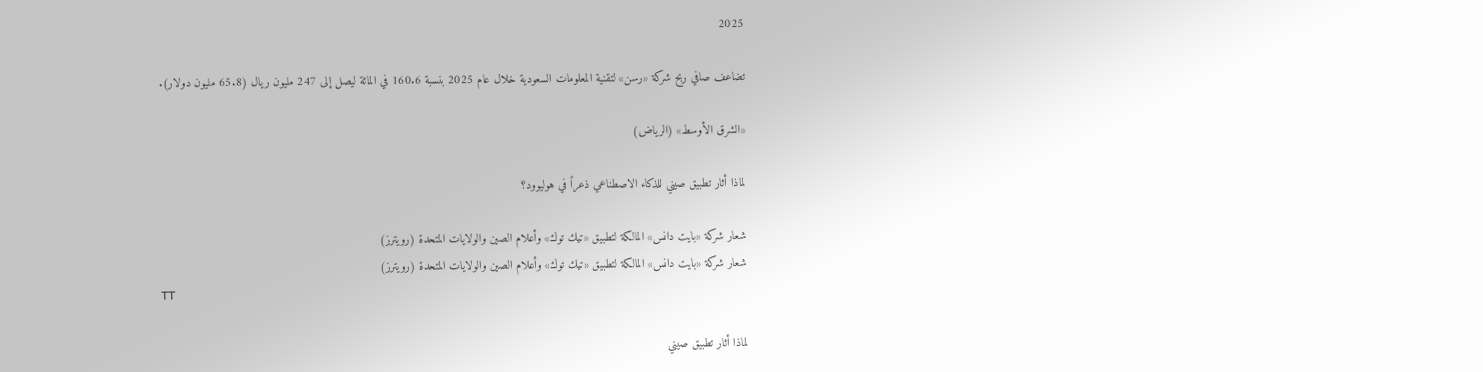2025

تضاعف صافي ربح شركة «رسن» لتقنية المعلومات السعودية خلال عام 2025 بنسبة 160.6 في المائة ليصل إلى 247 مليون ريال (65.8 مليون دولار).

«الشرق الأوسط» (الرياض)

لماذا أثار تطبيق صيني للذكاء الاصطناعي ذعراً في هوليوود؟

شعار شركة «بايت دانس» المالكة لتطبيق «تيك توك» وأعلام الصين والولايات المتحدة (رويترز)
شعار شركة «بايت دانس» المالكة لتطبيق «تيك توك» وأعلام الصين والولايات المتحدة (رويترز)
TT

لماذا أثار تطبيق صيني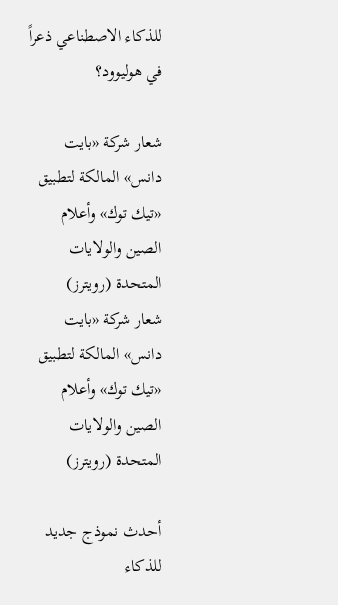للذكاء الاصطناعي ذعراً في هوليوود؟

شعار شركة «بايت دانس» المالكة لتطبيق «تيك توك» وأعلام الصين والولايات المتحدة (رويترز)
شعار شركة «بايت دانس» المالكة لتطبيق «تيك توك» وأعلام الصين والولايات المتحدة (رويترز)

أحدث نموذج جديد للذكاء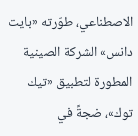الاصطناعي، طوّرته «بايت دانس» الشركة الصينية المطورة لتطبيق «تيك توك»، ضجةً في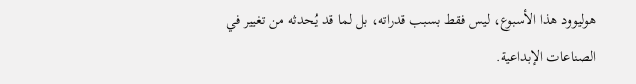هوليوود هذا الأسبوع، ليس فقط بسبب قدراته، بل لما قد يُحدثه من تغيير في الصناعات الإبداعية.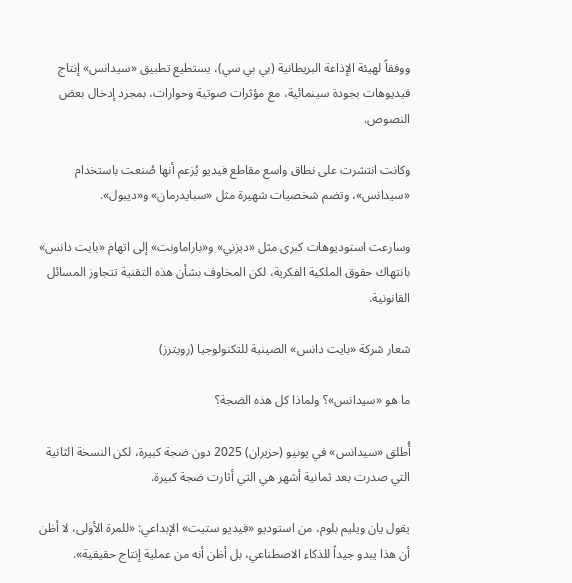ووفقاً لهيئة الإذاعة البريطانية (بي بي سي)، يستطيع تطبيق «سيدانس» إنتاج فيديوهات بجودة سينمائية، مع مؤثرات صوتية وحوارات، بمجرد إدخال بعض النصوص.

وكانت انتشرت على نطاق واسع مقاطع فيديو يُزعم أنها صُنعت باستخدام «سيدانس»، وتضم شخصيات شهيرة مثل «سبايدرمان» و«ديبول».

وسارعت استوديوهات كبرى مثل «ديزني» و«باراماونت» إلى اتهام «بايت دانس» بانتهاك حقوق الملكية الفكرية، لكن المخاوف بشأن هذه التقنية تتجاوز المسائل القانونية.

شعار شركة «بايت دانس» الصينية للتكنولوجيا (رويترز)

ما هو «سيدانس»؟ ولماذا كل هذه الضجة؟

أُطلق «سيدانس» في يونيو (حزيران) 2025 دون ضجة كبيرة، لكن النسخة الثانية التي صدرت بعد ثمانية أشهر هي التي أثارت ضجة كبيرة.

يقول يان ويليم بلوم، من استوديو «فيديو ستيت» الإبداعي: «للمرة الأولى، لا أظن أن هذا يبدو جيداً للذكاء الاصطناعي، بل أظن أنه من عملية إنتاج حقيقية».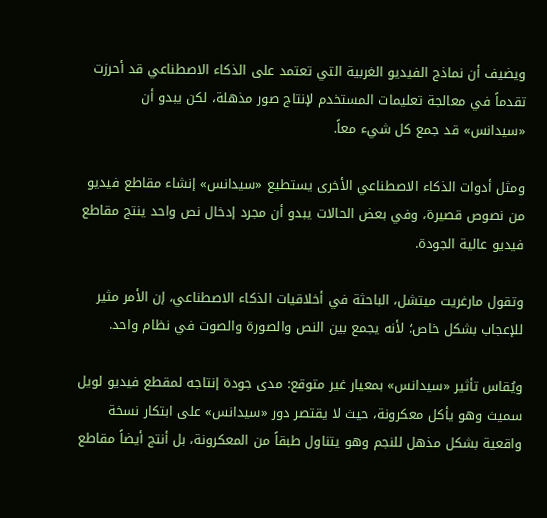ويضيف أن نماذج الفيديو الغربية التي تعتمد على الذكاء الاصطناعي قد أحرزت تقدماً في معالجة تعليمات المستخدم لإنتاج صور مذهلة، لكن يبدو أن «سيدانس» قد جمع كل شيء معاً.

ومثل أدوات الذكاء الاصطناعي الأخرى يستطيع «سيدانس» إنشاء مقاطع فيديو من نصوص قصيرة، وفي بعض الحالات يبدو أن مجرد إدخال نص واحد ينتج مقاطع فيديو عالية الجودة.

وتقول مارغريت ميتشل، الباحثة في أخلاقيات الذكاء الاصطناعي، إن الأمر مثير للإعجاب بشكل خاص؛ لأنه يجمع بين النص والصورة والصوت في نظام واحد.

ويُقاس تأثير «سيدانس» بمعيار غير متوقع: مدى جودة إنتاجه لمقطع فيديو لويل سميث وهو يأكل معكرونة، حيث لا يقتصر دور «سيدانس» على ابتكار نسخة واقعية بشكل مذهل للنجم وهو يتناول طبقاً من المعكرونة، بل أنتج أيضاً مقاطع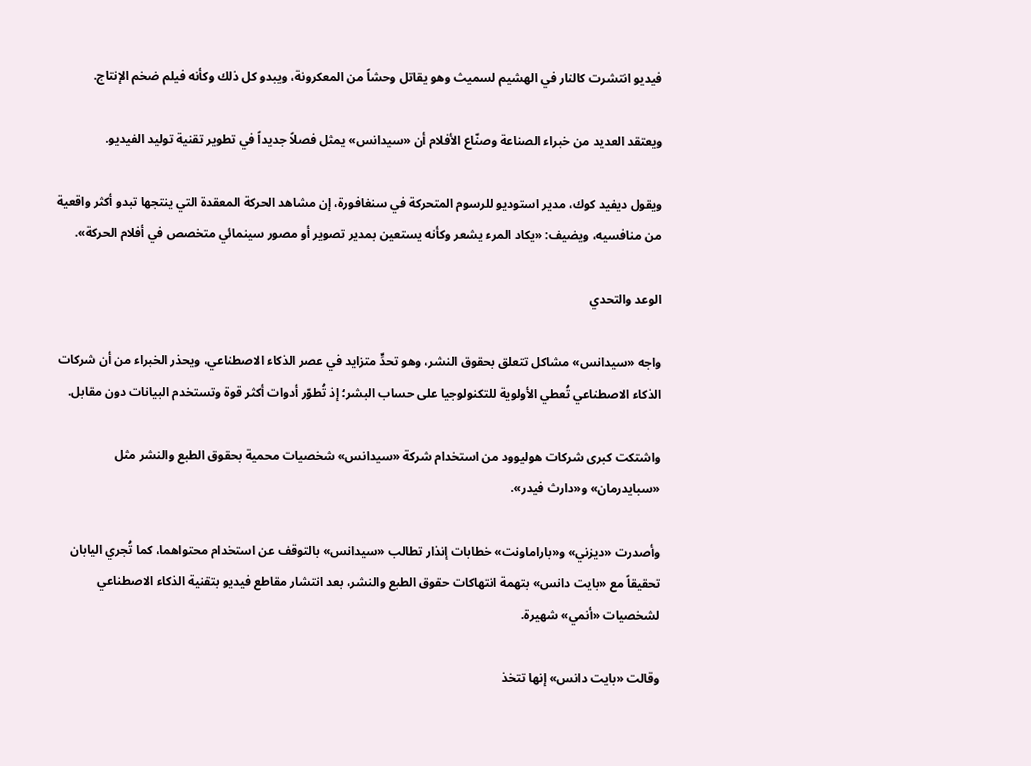فيديو انتشرت كالنار في الهشيم لسميث وهو يقاتل وحشاً من المعكرونة، ويبدو كل ذلك وكأنه فيلم ضخم الإنتاج.

ويعتقد العديد من خبراء الصناعة وصنّاع الأفلام أن «سيدانس» يمثل فصلاً جديداً في تطوير تقنية توليد الفيديو.

ويقول ديفيد كوك، مدير استوديو للرسوم المتحركة في سنغافورة، إن مشاهد الحركة المعقدة التي ينتجها تبدو أكثر واقعية من منافسيه، ويضيف: «يكاد المرء يشعر وكأنه يستعين بمدير تصوير أو مصور سينمائي متخصص في أفلام الحركة».

الوعد والتحدي

واجه «سيدانس» مشاكل تتعلق بحقوق النشر، وهو تحدٍّ متزايد في عصر الذكاء الاصطناعي، ويحذر الخبراء من أن شركات الذكاء الاصطناعي تُعطي الأولوية للتكنولوجيا على حساب البشر؛ إذ تُطوّر أدوات أكثر قوة وتستخدم البيانات دون مقابل.

واشتكت كبرى شركات هوليوود من استخدام شركة «سيدانس» شخصيات محمية بحقوق الطبع والنشر مثل «سبايدرمان» و«دارث فيدر».

وأصدرت «ديزني» و«باراماونت» خطابات إنذار تطالب «سيدانس» بالتوقف عن استخدام محتواهما، كما تُجري اليابان تحقيقاً مع «بايت دانس» بتهمة انتهاكات حقوق الطبع والنشر، بعد انتشار مقاطع فيديو بتقنية الذكاء الاصطناعي لشخصيات «أنمي» شهيرة.

وقالت «بايت دانس» إنها تتخذ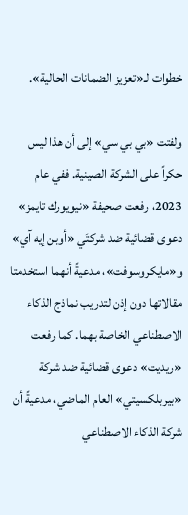خطوات لـ«تعزيز الضمانات الحالية».

ولفتت «بي بي سي» إلى أن هذا ليس حكراً على الشركة الصينية. ففي عام 2023، رفعت صحيفة «نيويورك تايمز» دعوى قضائية ضد شركتَي «أوبن إيه آي» و«مايكروسوفت»، مدعيةً أنهما استخدمتا مقالاتها دون إذن لتدريب نماذج الذكاء الاصطناعي الخاصة بهما. كما رفعت «ريديت» دعوى قضائية ضد شركة «بيربلكسيتي» العام الماضي، مدعيةً أن شركة الذكاء الاصطناعي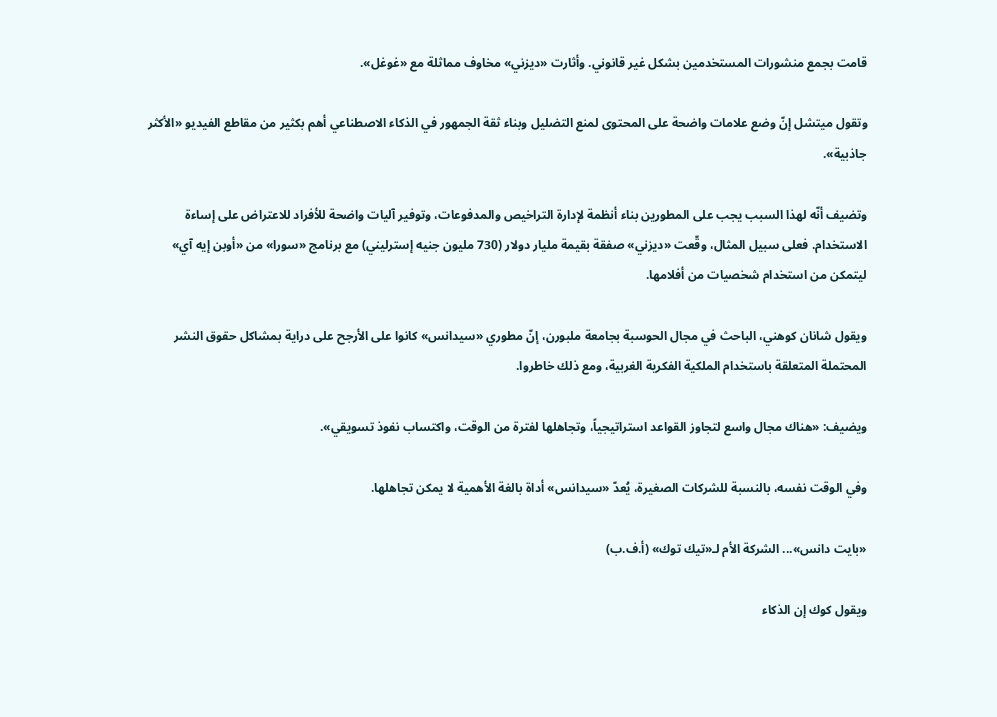قامت بجمع منشورات المستخدمين بشكل غير قانوني. وأثارت «ديزني» مخاوف مماثلة مع «غوغل».

وتقول ميتشل إنّ وضع علامات واضحة على المحتوى لمنع التضليل وبناء ثقة الجمهور في الذكاء الاصطناعي أهم بكثير من مقاطع الفيديو «الأكثر جاذبية».

وتضيف أنّه لهذا السبب يجب على المطورين بناء أنظمة لإدارة التراخيص والمدفوعات، وتوفير آليات واضحة للأفراد للاعتراض على إساءة الاستخدام. فعلى سبيل المثال، وقّعت «ديزني» صفقة بقيمة مليار دولار (730 مليون جنيه إسترليني) مع برنامج «سورا» من «أوبن إيه آي» ليتمكن من استخدام شخصيات من أفلامها.

ويقول شانان كوهني، الباحث في مجال الحوسبة بجامعة ملبورن، إنّ مطوري «سيدانس» كانوا على الأرجح على دراية بمشاكل حقوق النشر المحتملة المتعلقة باستخدام الملكية الفكرية الغربية، ومع ذلك خاطروا.

ويضيف: «هناك مجال واسع لتجاوز القواعد استراتيجياً، وتجاهلها لفترة من الوقت، واكتساب نفوذ تسويقي».

وفي الوقت نفسه، بالنسبة للشركات الصغيرة، يُعدّ «سيدانس» أداة بالغة الأهمية لا يمكن تجاهلها.

«بايت دانس»... الشركة الأم لـ«تيك توك» (أ.ف.ب)

ويقول كوك إن الذكاء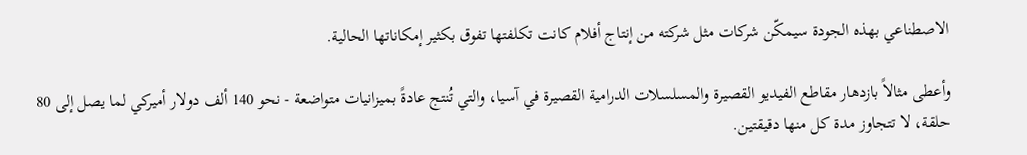الاصطناعي بهذه الجودة سيمكّن شركات مثل شركته من إنتاج أفلام كانت تكلفتها تفوق بكثير إمكاناتها الحالية.

وأعطى مثالاً بازدهار مقاطع الفيديو القصيرة والمسلسلات الدرامية القصيرة في آسيا، والتي تُنتج عادةً بميزانيات متواضعة - نحو 140 ألف دولار أميركي لما يصل إلى 80 حلقة، لا تتجاوز مدة كل منها دقيقتين.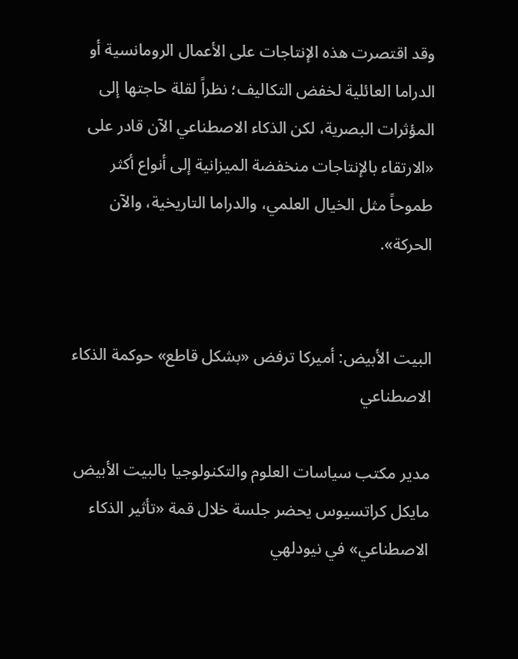وقد اقتصرت هذه الإنتاجات على الأعمال الرومانسية أو الدراما العائلية لخفض التكاليف؛ نظراً لقلة حاجتها إلى المؤثرات البصرية، لكن الذكاء الاصطناعي الآن قادر على «الارتقاء بالإنتاجات منخفضة الميزانية إلى أنواع أكثر طموحاً مثل الخيال العلمي، والدراما التاريخية، والآن الحركة».


البيت الأبيض: أميركا ترفض «بشكل قاطع» حوكمة الذكاء الاصطناعي

مدير مكتب سياسات العلوم والتكنولوجيا بالبيت الأبيض مايكل كراتسيوس يحضر جلسة خلال قمة «تأثير الذكاء الاصطناعي» في نيودلهي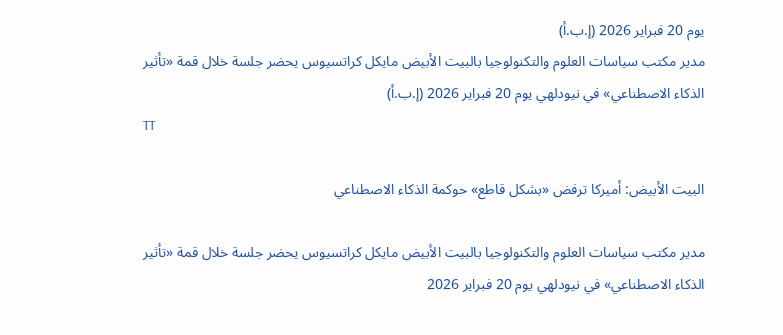يوم 20 فبراير 2026 (إ.ب.أ)
مدير مكتب سياسات العلوم والتكنولوجيا بالبيت الأبيض مايكل كراتسيوس يحضر جلسة خلال قمة «تأثير الذكاء الاصطناعي» في نيودلهي يوم 20 فبراير 2026 (إ.ب.أ)
TT

البيت الأبيض: أميركا ترفض «بشكل قاطع» حوكمة الذكاء الاصطناعي

مدير مكتب سياسات العلوم والتكنولوجيا بالبيت الأبيض مايكل كراتسيوس يحضر جلسة خلال قمة «تأثير الذكاء الاصطناعي» في نيودلهي يوم 20 فبراير 2026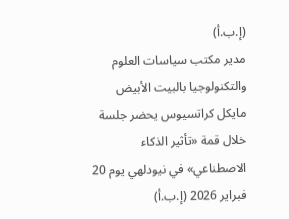(إ.ب.أ)
مدير مكتب سياسات العلوم والتكنولوجيا بالبيت الأبيض مايكل كراتسيوس يحضر جلسة خلال قمة «تأثير الذكاء الاصطناعي» في نيودلهي يوم 20 فبراير 2026 (إ.ب.أ)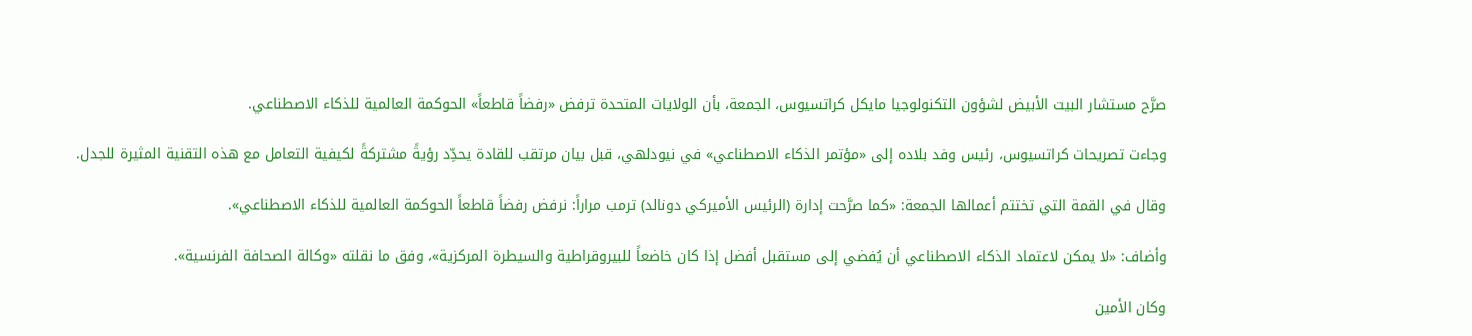صرَّح مستشار البيت الأبيض لشؤون التكنولوجيا مايكل كراتسيوس، الجمعة، بأن الولايات المتحدة ترفض «رفضاً قاطعاً» الحوكمة العالمية للذكاء الاصطناعي.

وجاءت تصريحات كراتسيوس، رئيس وفد بلاده إلى «مؤتمر الذكاء الاصطناعي» في نيودلهي، قبل بيان مرتقب للقادة يحدِّد رؤيةً مشتركةً لكيفية التعامل مع هذه التقنية المثيرة للجدل.

وقال في القمة التي تختتم أعمالها الجمعة: «كما صرَّحت إدارة (الرئيس الأميركي دونالد) ترمب مراراً: نرفض رفضاً قاطعاً الحوكمة العالمية للذكاء الاصطناعي».

وأضاف: «لا يمكن لاعتماد الذكاء الاصطناعي أن يُفضي إلى مستقبل أفضل إذا كان خاضعاً للبيروقراطية والسيطرة المركزية»، وفق ما نقلته «وكالة الصحافة الفرنسية».

وكان الأمين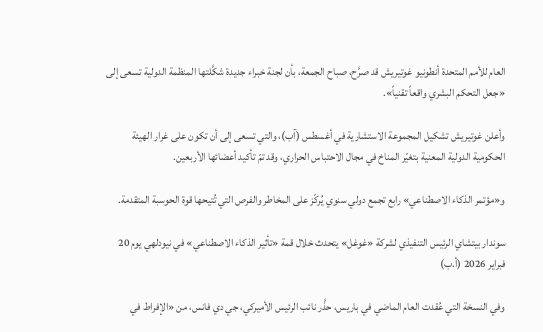العام للأمم المتحدة أنطونيو غوتيريش قد صرَّح، صباح الجمعة، بأن لجنة خبراء جديدة شكَّلتها المنظمة الدولية تسعى إلى «جعل التحكم البشري واقعاً تقنياً».

وأعلن غوتيريش تشكيل المجموعة الاستشارية في أغسطس (آب)، والتي تسعى إلى أن تكون على غرار الهيئة الحكومية الدولية المعنية بتغيّر المناخ في مجال الاحتباس الحراري، وقد تمّ تأكيد أعضائها الأربعين.

و«مؤتمر الذكاء الاصطناعي» رابع تجمع دولي سنوي يُركّز على المخاطر والفرص التي تُتيحها قوة الحوسبة المتقدمة.

سوندار بيتشاي الرئيس التنفيذي لشركة «غوغل» يتحدث خلال قمة «تأثير الذكاء الاصطناعي» في نيودلهي يوم 20 فبراير 2026 (أ.ب)

وفي النسخة التي عُقدت العام الماضي في باريس، حذَّر نائب الرئيس الأميركي، جي دي فانس، من «الإفراط في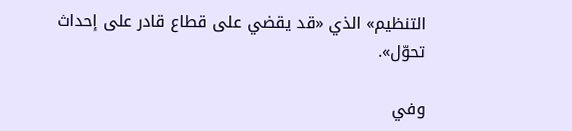التنظيم» الذي «قد يقضي على قطاع قادر على إحداث تحوّل».

وفي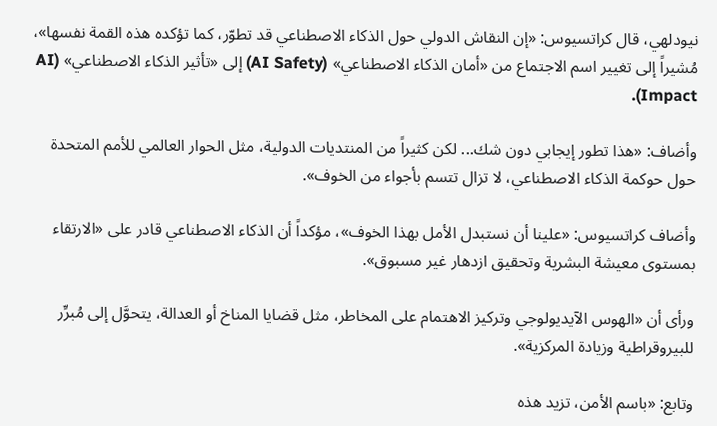نيودلهي، قال كراتسيوس: «إن النقاش الدولي حول الذكاء الاصطناعي قد تطوّر، كما تؤكده هذه القمة نفسها»، مُشيراً إلى تغيير اسم الاجتماع من «أمان الذكاء الاصطناعي» (AI Safety) إلى «تأثير الذكاء الاصطناعي» (AI Impact).

وأضاف: «هذا تطور إيجابي دون شك... لكن كثيراً من المنتديات الدولية، مثل الحوار العالمي للأمم المتحدة حول حوكمة الذكاء الاصطناعي، لا تزال تتسم بأجواء من الخوف».

وأضاف كراتسيوس: «علينا أن نستبدل الأمل بهذا الخوف»، مؤكداً أن الذكاء الاصطناعي قادر على «الارتقاء بمستوى معيشة البشرية وتحقيق ازدهار غير مسبوق».

ورأى أن «الهوس الآيديولوجي وتركيز الاهتمام على المخاطر، مثل قضايا المناخ أو العدالة، يتحوَّل إلى مُبرِّر للبيروقراطية وزيادة المركزية».

وتابع: «باسم الأمن، تزيد هذه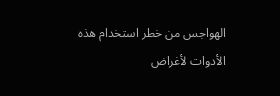الهواجس من خطر استخدام هذه الأدوات لأغراض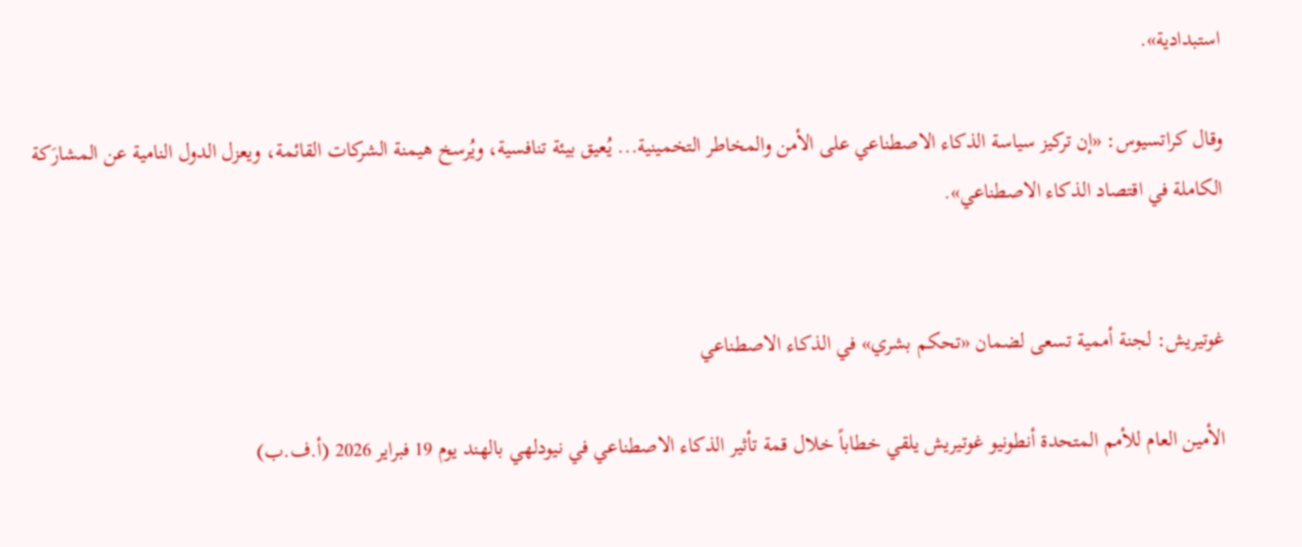استبدادية».

وقال كراتسيوس: «إن تركيز سياسة الذكاء الاصطناعي على الأمن والمخاطر التخمينية... يُعيق بيئة تنافسية، ويُرسخ هيمنة الشركات القائمة، ويعزل الدول النامية عن المشارَكة الكاملة في اقتصاد الذكاء الاصطناعي».


غوتيريش: لجنة أممية تسعى لضمان «تحكم بشري» في الذكاء الاصطناعي

الأمين العام للأمم المتحدة أنطونيو غوتيريش يلقي خطاباً خلال قمة تأثير الذكاء الاصطناعي في نيودلهي بالهند يوم 19 فبراير 2026 (أ.ف.ب)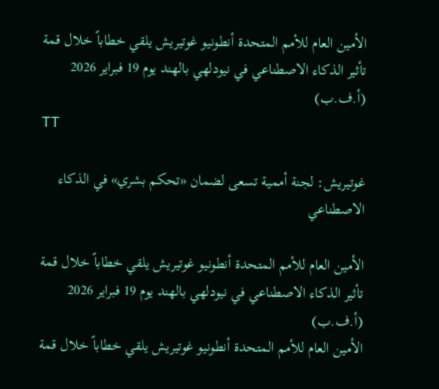الأمين العام للأمم المتحدة أنطونيو غوتيريش يلقي خطاباً خلال قمة تأثير الذكاء الاصطناعي في نيودلهي بالهند يوم 19 فبراير 2026 (أ.ف.ب)
TT

غوتيريش: لجنة أممية تسعى لضمان «تحكم بشري» في الذكاء الاصطناعي

الأمين العام للأمم المتحدة أنطونيو غوتيريش يلقي خطاباً خلال قمة تأثير الذكاء الاصطناعي في نيودلهي بالهند يوم 19 فبراير 2026 (أ.ف.ب)
الأمين العام للأمم المتحدة أنطونيو غوتيريش يلقي خطاباً خلال قمة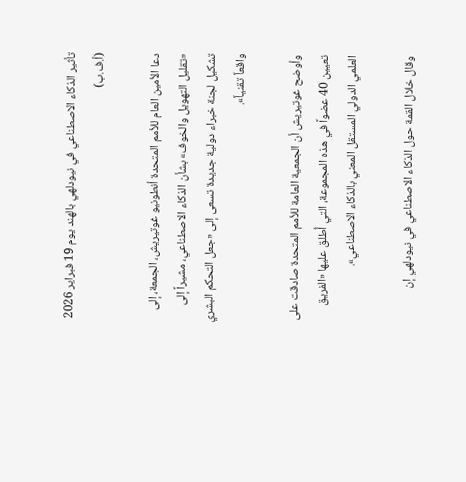تأثير الذكاء الاصطناعي في نيودلهي بالهند يوم 19 فبراير 2026 (أ.ف.ب)

دعا الأمين العام للأمم المتحدة أنطونيو غوتيريش، الجمعة، إلى «تقليل التهويل والخوف» بشأن الذكاء الاصطناعي، مشيراً إلى تشكيل لجنة خبراء دولية جديدة تسعى إلى «جعل التحكم البشري واقعاً تقنياً».

وأوضح غوتيريش أن الجمعية العامة للأمم المتحدة صادقت على تعيين 40 عضواً في هذه المجموعة، التي أُطلق عليها «الفريق العلمي الدولي المستقل المعني بالذكاء الاصطناعي».

وقال خلال القمة حول الذكاء الاصطناعي في نيودلهي إن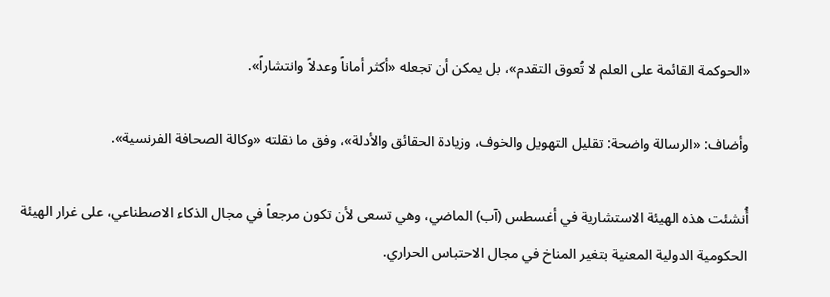«الحوكمة القائمة على العلم لا تُعوق التقدم»، بل يمكن أن تجعله «أكثر أماناً وعدلاً وانتشاراً».

وأضاف: «الرسالة واضحة: تقليل التهويل والخوف، وزيادة الحقائق والأدلة»، وفق ما نقلته «وكالة الصحافة الفرنسية».

أُنشئت هذه الهيئة الاستشارية في أغسطس (آب) الماضي، وهي تسعى لأن تكون مرجعاً في مجال الذكاء الاصطناعي، على غرار الهيئة الحكومية الدولية المعنية بتغير المناخ في مجال الاحتباس الحراري.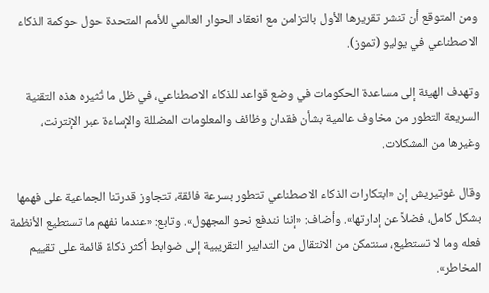ومن المتوقع أن تنشر تقريرها الأول بالتزامن مع انعقاد الحوار العالمي للأمم المتحدة حول حوكمة الذكاء الاصطناعي في يوليو (تموز).

وتهدف الهيئة إلى مساعدة الحكومات في وضع قواعد للذكاء الاصطناعي، في ظل ما تُثيره هذه التقنية السريعة التطور من مخاوف عالمية بشأن فقدان وظائف والمعلومات المضللة والإساءة عبر الإنترنت، وغيرها من المشكلات.

وقال غوتيريش إن «ابتكارات الذكاء الاصطناعي تتطور بسرعة فائقة، تتجاوز قدرتنا الجماعية على فهمها بشكل كامل، فضلاً عن إدارتها». وأضاف: «إننا نندفع نحو المجهول». وتابع: «عندما نفهم ما تستطيع الأنظمة فعله وما لا تستطيع، سنتمكن من الانتقال من التدابير التقريبية إلى ضوابط أكثر ذكاءً قائمة على تقييم المخاطر».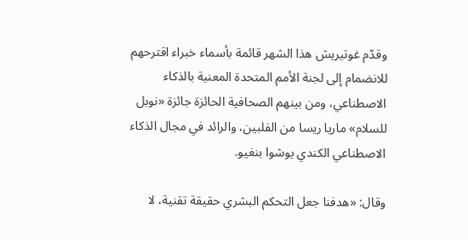وقدّم غوتيريش هذا الشهر قائمة بأسماء خبراء اقترحهم للانضمام إلى لجنة الأمم المتحدة المعنية بالذكاء الاصطناعي، ومن بينهم الصحافية الحائزة جائزة «نوبل للسلام» ماريا ريسا من الفلبين، والرائد في مجال الذكاء الاصطناعي الكندي يوشوا بنغيو.

وقال: «هدفنا جعل التحكم البشري حقيقة تقنية، لا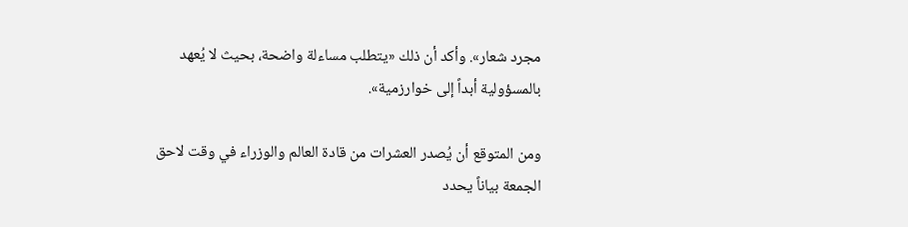مجرد شعار». وأكد أن ذلك «يتطلب مساءلة واضحة، بحيث لا يُعهد بالمسؤولية أبداً إلى خوارزمية».

ومن المتوقع أن يُصدر العشرات من قادة العالم والوزراء في وقت لاحق الجمعة بياناً يحدد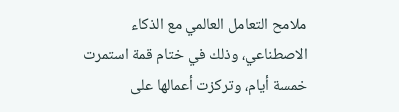ملامح التعامل العالمي مع الذكاء الاصطناعي، وذلك في ختام قمة استمرت خمسة أيام، وتركزت أعمالها على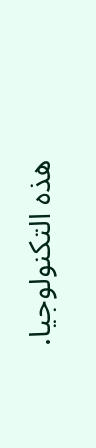هذه التكنولوجيا.